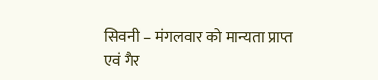सिवनी – मंगलवार को मान्यता प्राप्त एवं गैर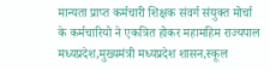मान्यता प्राप्त कर्मचारी शिक्षक संवर्ग संयुक्त मोर्चा के कर्मचारियो ने एकत्रित होकर महामहिम राज्यपाल मध्यप्रदेश,मुख्यमंत्री मध्यप्रदेश शासन,स्कूल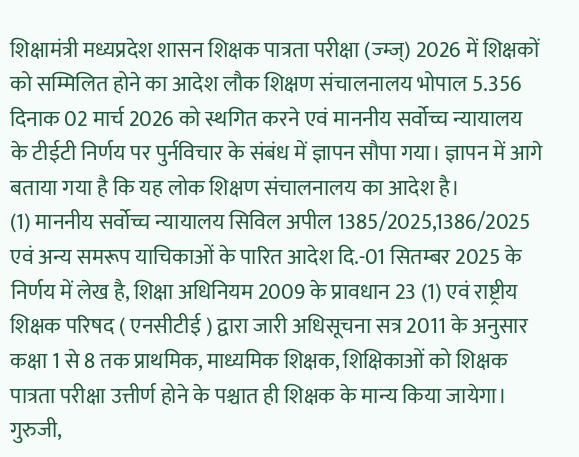शिक्षामंत्री मध्यप्रदेश शासन शिक्षक पात्रता परीक्षा (ज्म्ज्) 2026 में शिक्षकों को सम्मिलित होने का आदेश लौक शिक्षण संचालनालय भोपाल 5.356 दिनाक 02 मार्च 2026 को स्थगित करने एवं माननीय सर्वोच्च न्यायालय के टीईटी निर्णय पर पुर्नविचार के संबंध में ज्ञापन सौपा गया। ज्ञापन में आगे बताया गया है कि यह लोक शिक्षण संचालनालय का आदेश है।
(1) माननीय सर्वोच्च न्यायालय सिविल अपील 1385/2025,1386/2025 एवं अन्य समरूप याचिकाओं के पारित आदेश दि.-01 सितम्बर 2025 के निर्णय में लेख है, शिक्षा अधिनियम 2009 के प्रावधान 23 (1) एवं राष्ट्रीय शिक्षक परिषद ( एनसीटीई ) द्वारा जारी अधिसूचना सत्र 2011 के अनुसार कक्षा 1 से 8 तक प्राथमिक, माध्यमिक शिक्षक, शिक्षिकाओं को शिक्षक पात्रता परीक्षा उत्तीर्ण होने के पश्चात ही शिक्षक के मान्य किया जायेगा।
गुरुजी,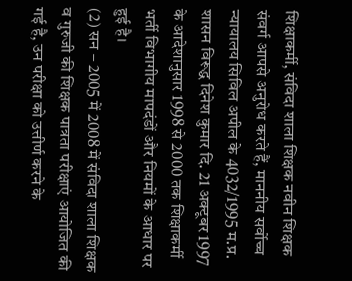शिक्षाकर्मी, संविदा शाला शिक्षक नवीन शिक्षक संवर्ग आपसे अनुरोध करते हैं, माननीय सर्वोच्च न्यायालय सिविल अपील के 4032/1995 म.प्र. शासन विरूद्ध दिनेश कुमार दि. 21 अक्टूबर 1997 के आदेशानुसार 1998 से 2000 तक शिक्षाकर्मी भर्ती विभागीय मापदंडों और नियमों के आधार पर हुई है।
(2) सन – 2005 में 2008 में संविदा शाला शिक्षक व गुरुजी की शिक्षक पात्रता परीक्षाएं आयोजित की गई है, उन परीक्षा को उत्तीर्ण करने के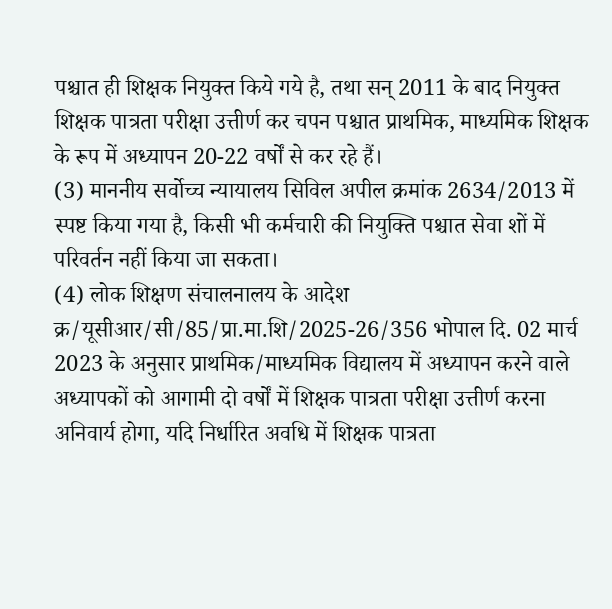पश्चात ही शिक्षक नियुक्त किये गये है, तथा सन् 2011 के बाद नियुक्त शिक्षक पात्रता परीक्षा उत्तीर्ण कर चपन पश्चात प्राथमिक, माध्यमिक शिक्षक के रूप में अध्यापन 20-22 वर्षों से कर रहे हैं।
(3) माननीय सर्वोच्च न्यायालय सिविल अपील क्रमांक 2634/2013 में स्पष्ट किया गया है, किसी भी कर्मचारी की नियुक्ति पश्चात सेवा शों में परिवर्तन नहीं किया जा सकता।
(4) लोक शिक्षण संचालनालय के आदेश क्र/यूसीआर/सी/85/प्रा.मा.शि/2025-26/356 भोपाल दि. 02 मार्च 2023 के अनुसार प्राथमिक/माध्यमिक विद्यालय में अध्यापन करने वाले अध्यापकों को आगामी दो वर्षों में शिक्षक पात्रता परीक्षा उत्तीर्ण करना अनिवार्य होगा, यदि निर्धारित अवधि में शिक्षक पात्रता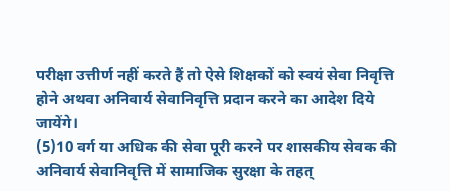परीक्षा उत्तीर्ण नहीं करते हैं तो ऐसे शिक्षकों को स्वयं सेवा निवृत्ति होने अथवा अनिवार्य सेवानिवृत्ति प्रदान करने का आदेश दिये जायेंगे।
(5)10 वर्ग या अधिक की सेवा पूरी करने पर शासकीय सेवक की अनिवार्य सेवानिवृत्ति में सामाजिक सुरक्षा के तहत्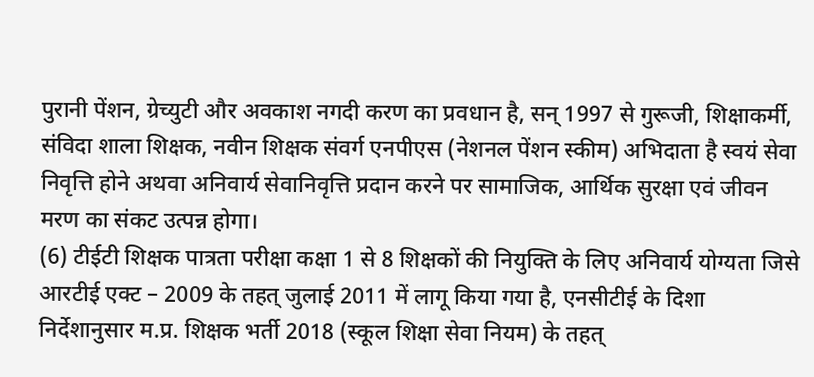पुरानी पेंशन, ग्रेच्युटी और अवकाश नगदी करण का प्रवधान है, सन् 1997 से गुरूजी, शिक्षाकर्मी, संविदा शाला शिक्षक, नवीन शिक्षक संवर्ग एनपीएस (नेशनल पेंशन स्कीम) अभिदाता है स्वयं सेवा निवृत्ति होने अथवा अनिवार्य सेवानिवृत्ति प्रदान करने पर सामाजिक, आर्थिक सुरक्षा एवं जीवन मरण का संकट उत्पन्न होगा।
(6) टीईटी शिक्षक पात्रता परीक्षा कक्षा 1 से 8 शिक्षकों की नियुक्ति के लिए अनिवार्य योग्यता जिसे आरटीई एक्ट – 2009 के तहत् जुलाई 2011 में लागू किया गया है, एनसीटीई के दिशा निर्देशानुसार म.प्र. शिक्षक भर्ती 2018 (स्कूल शिक्षा सेवा नियम) के तहत्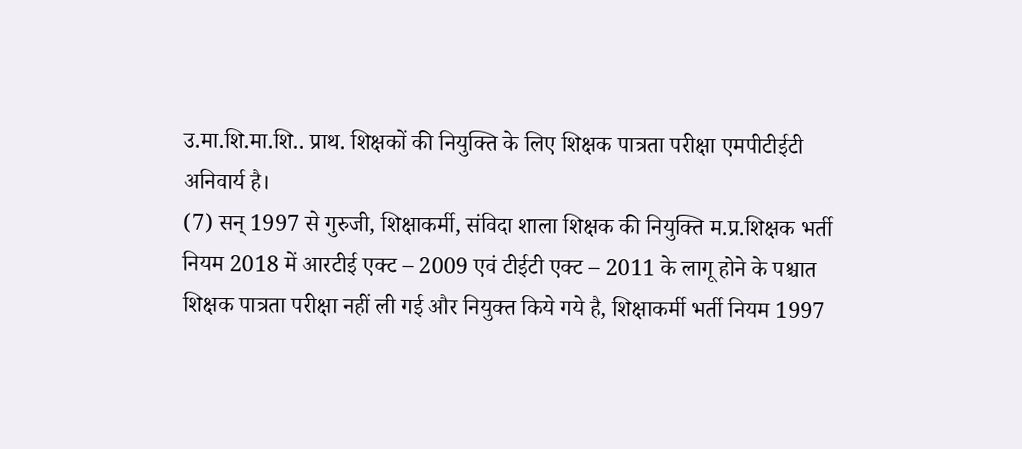उ.मा.शि.मा.शि.. प्राथ. शिक्षकों की नियुक्ति के लिए शिक्षक पात्रता परीक्षा एमपीटीईटी अनिवार्य है।
(7) सन् 1997 से गुरुजी, शिक्षाकर्मी, संविदा शाला शिक्षक की नियुक्ति म.प्र.शिक्षक भर्ती नियम 2018 में आरटीई एक्ट – 2009 एवं टीईटी एक्ट – 2011 के लागू होने के पश्चात शिक्षक पात्रता परीक्षा नहीं ली गई और नियुक्त किये गये है, शिक्षाकर्मी भर्ती नियम 1997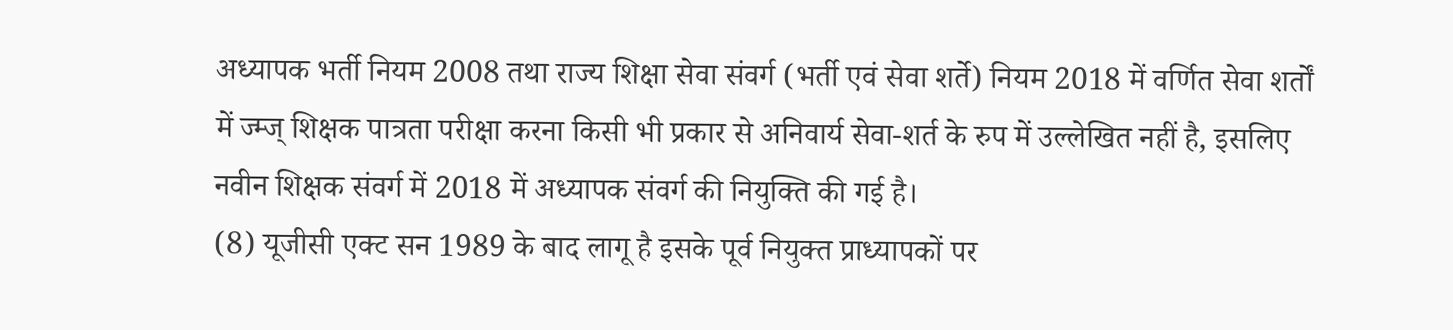अध्यापक भर्ती नियम 2008 तथा राज्य शिक्षा सेवा संवर्ग (भर्ती एवं सेवा शर्ते) नियम 2018 में वर्णित सेवा शर्तों में ज्म्ज् शिक्षक पात्रता परीक्षा करना किसी भी प्रकार से अनिवार्य सेवा-शर्त के रुप में उल्लेखित नहीं है, इसलिए नवीन शिक्षक संवर्ग में 2018 में अध्यापक संवर्ग की नियुक्ति की गई है।
(8) यूजीसी एक्ट सन 1989 के बाद लागू है इसके पूर्व नियुक्त प्राध्यापकों पर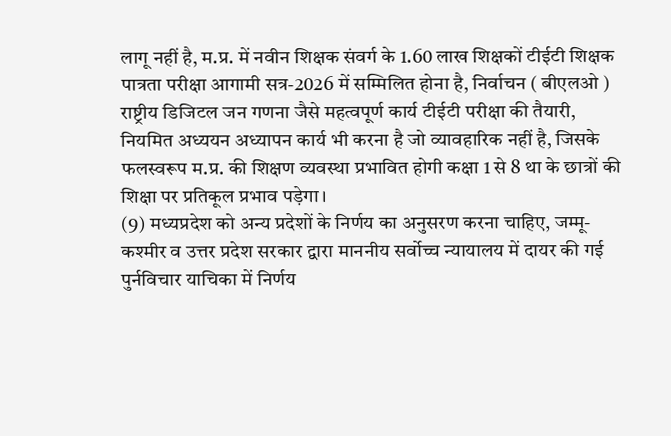लागू नहीं है, म.प्र. में नवीन शिक्षक संवर्ग के 1.60 लाख शिक्षकों टीईटी शिक्षक पात्रता परीक्षा आगामी सत्र-2026 में सम्मिलित होना है, निर्वाचन ( बीएलओ ) राष्ट्रीय डिजिटल जन गणना जैसे महत्वपूर्ण कार्य टीईटी परीक्षा की तैयारी, नियमित अध्ययन अध्यापन कार्य भी करना है जो व्यावहारिक नहीं है, जिसके फलस्वरूप म.प्र. की शिक्षण व्यवस्था प्रभावित होगी कक्षा 1 से 8 था के छात्रों की शिक्षा पर प्रतिकूल प्रभाव पड़ेगा।
(9) मध्यप्रदेश को अन्य प्रदेशों के निर्णय का अनुसरण करना चाहिए, जम्मू-कश्मीर व उत्तर प्रदेश सरकार द्वारा माननीय सर्वोच्च न्यायालय में दायर की गई पुर्नविचार याचिका में निर्णय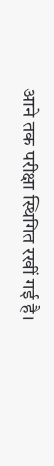आने तक परीक्षा स्थिगित रखीं गई है।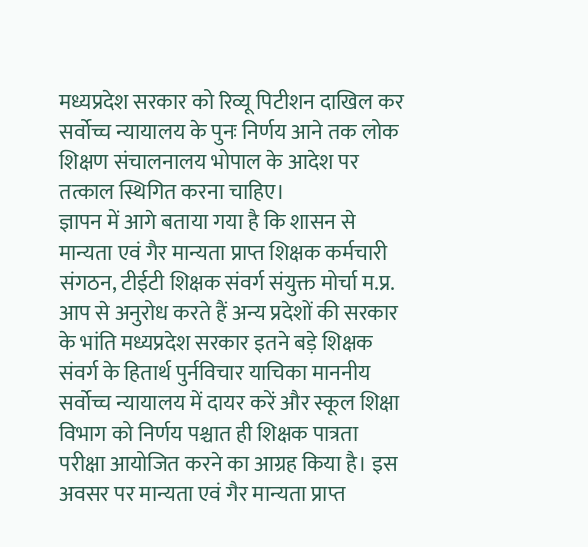मध्यप्रदेश सरकार को रिव्यू पिटीशन दाखिल कर सर्वोच्च न्यायालय के पुनः निर्णय आने तक लोक शिक्षण संचालनालय भोपाल के आदेश पर तत्काल स्थिगित करना चाहिए।
ज्ञापन में आगे बताया गया है कि शासन से मान्यता एवं गैर मान्यता प्राप्त शिक्षक कर्मचारी संगठन, टीईटी शिक्षक संवर्ग संयुक्त मोर्चा म.प्र. आप से अनुरोध करते हैं अन्य प्रदेशों की सरकार के भांति मध्यप्रदेश सरकार इतने बड़े शिक्षक संवर्ग के हितार्थ पुर्नविचार याचिका माननीय सर्वोच्च न्यायालय में दायर करें और स्कूल शिक्षा विभाग को निर्णय पश्चात ही शिक्षक पात्रता परीक्षा आयोजित करने का आग्रह किया है। इस अवसर पर मान्यता एवं गैर मान्यता प्राप्त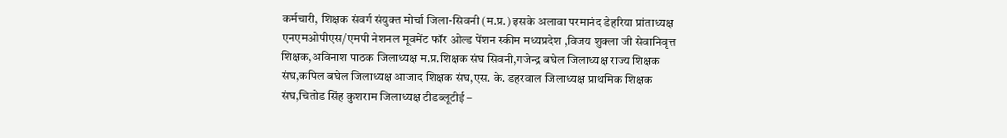कर्मचारी, शिक्षक संवर्ग संयुक्त मोर्चा जिला-सिवनी (म.प्र.) इसके अलावा परमानंद डेहरिया प्रांताध्यक्ष एनएमओपीएस/एमपी नेशनल मूवमेंट फॉर ओल्ड पेंशन स्कीम मध्यप्रदेश ,विजय शुक्ला जी सेवानिवृत्त शिक्षक,अविनाश पाठक जिलाध्यक्ष म.प्र.शिक्षक संघ सिवनी,गजेन्द्र बघेल जिलाध्यक्ष राज्य शिक्षक संघ,कपिल बघेल जिलाध्यक्ष आजाद शिक्षक संघ,एस. के. डहरवाल जिलाध्यक्ष प्राथमिक शिक्षक संघ,चितोड सिंह कुशराम जिलाध्यक्ष टीडब्लूटीई –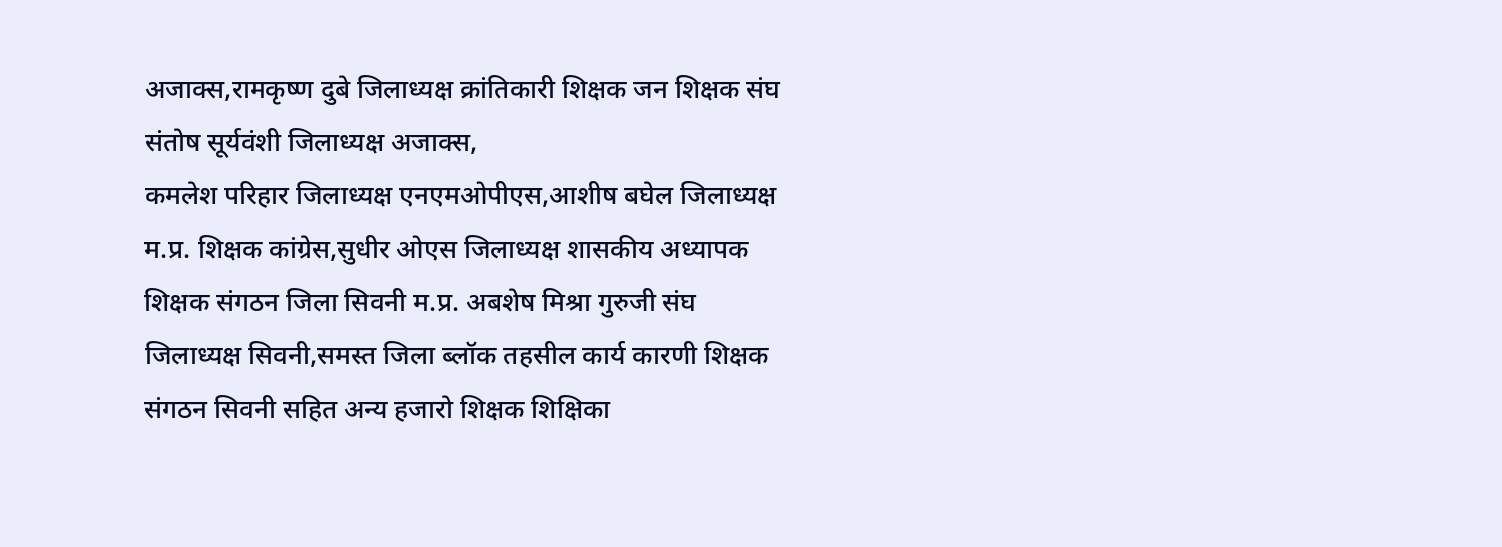अजाक्स,रामकृष्ण दुबे जिलाध्यक्ष क्रांतिकारी शिक्षक जन शिक्षक संघ संतोष सूर्यवंशी जिलाध्यक्ष अजाक्स,
कमलेश परिहार जिलाध्यक्ष एनएमओपीएस,आशीष बघेल जिलाध्यक्ष म.प्र. शिक्षक कांग्रेस,सुधीर ओएस जिलाध्यक्ष शासकीय अध्यापक शिक्षक संगठन जिला सिवनी म.प्र. अबशेष मिश्रा गुरुजी संघ जिलाध्यक्ष सिवनी,समस्त जिला ब्लॉक तहसील कार्य कारणी शिक्षक संगठन सिवनी सहित अन्य हजारो शिक्षक शिक्षिका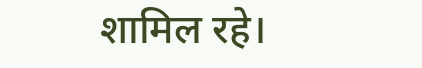शामिल रहे।